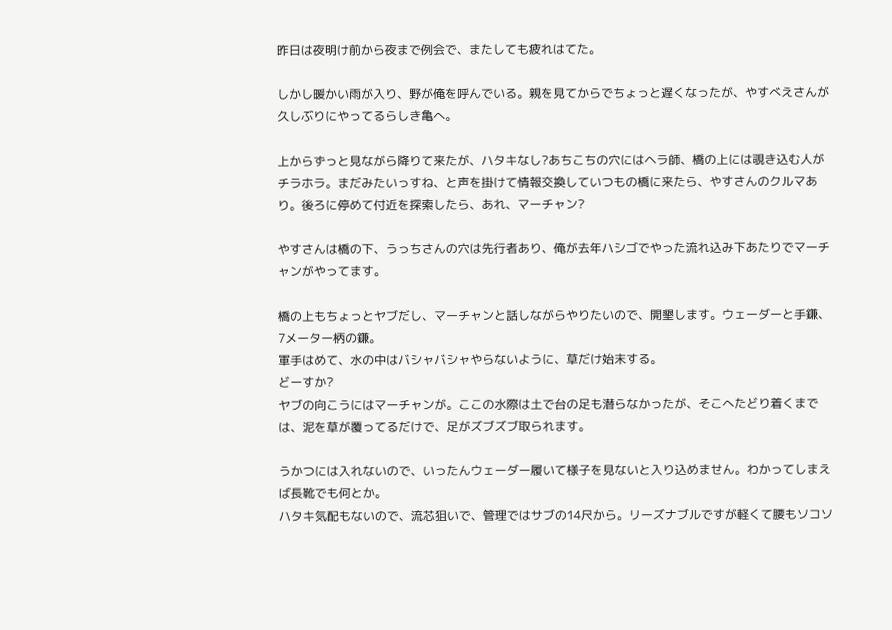昨日は夜明け前から夜まで例会で、またしても疲れはてた。

しかし暖かい雨が入り、野が俺を呼んでいる。親を見てからでちょっと遅くなったが、やすべえさんが久しぶりにやってるらしき亀へ。

上からずっと見ながら降りて来たが、ハタキなし?あちこちの穴にはヘラ師、橋の上には覗き込む人がチラホラ。まだみたいっすね、と声を掛けて情報交換していつもの橋に来たら、やすさんのクルマあり。後ろに停めて付近を探索したら、あれ、マーチャン?

やすさんは橋の下、うっちさんの穴は先行者あり、俺が去年ハシゴでやった流れ込み下あたりでマーチャンがやってます。

橋の上もちょっとヤブだし、マーチャンと話しながらやりたいので、開墾します。ウェーダーと手鎌、7メーター柄の鎌。
軍手はめて、水の中はバシャバシャやらないように、草だけ始末する。
どーすか?
ヤブの向こうにはマーチャンが。ここの水際は土で台の足も潜らなかったが、そこへたどり着くまでは、泥を草が覆ってるだけで、足がズブズブ取られます。

うかつには入れないので、いったんウェーダー履いて様子を見ないと入り込めません。わかってしまえば長靴でも何とか。
ハタキ気配もないので、流芯狙いで、管理ではサブの14尺から。リーズナブルですが軽くて腰もソコソ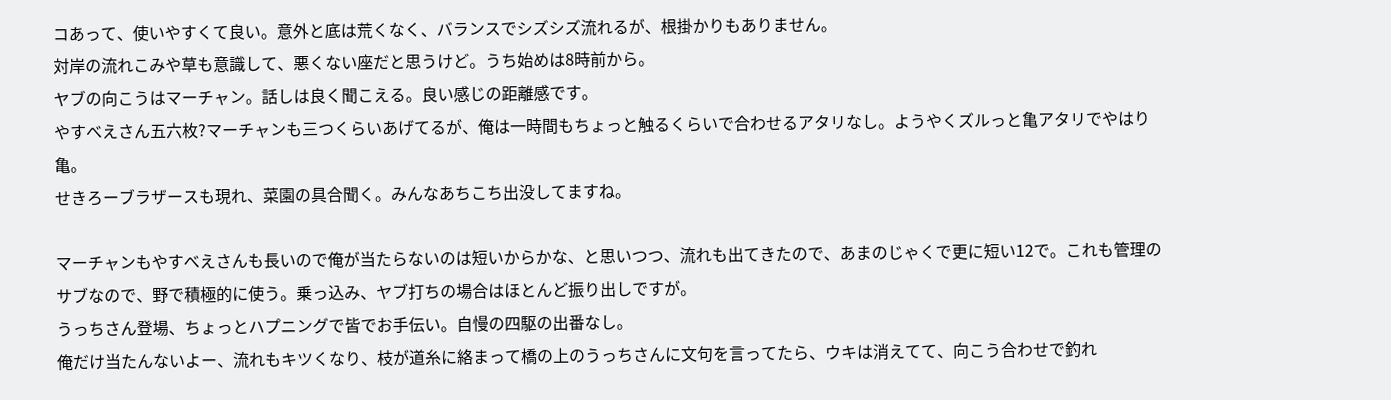コあって、使いやすくて良い。意外と底は荒くなく、バランスでシズシズ流れるが、根掛かりもありません。
対岸の流れこみや草も意識して、悪くない座だと思うけど。うち始めは8時前から。
ヤブの向こうはマーチャン。話しは良く聞こえる。良い感じの距離感です。
やすべえさん五六枚?マーチャンも三つくらいあげてるが、俺は一時間もちょっと触るくらいで合わせるアタリなし。ようやくズルっと亀アタリでやはり亀。
せきろーブラザースも現れ、菜園の具合聞く。みんなあちこち出没してますね。

マーチャンもやすべえさんも長いので俺が当たらないのは短いからかな、と思いつつ、流れも出てきたので、あまのじゃくで更に短い12で。これも管理のサブなので、野で積極的に使う。乗っ込み、ヤブ打ちの場合はほとんど振り出しですが。
うっちさん登場、ちょっとハプニングで皆でお手伝い。自慢の四駆の出番なし。
俺だけ当たんないよー、流れもキツくなり、枝が道糸に絡まって橋の上のうっちさんに文句を言ってたら、ウキは消えてて、向こう合わせで釣れ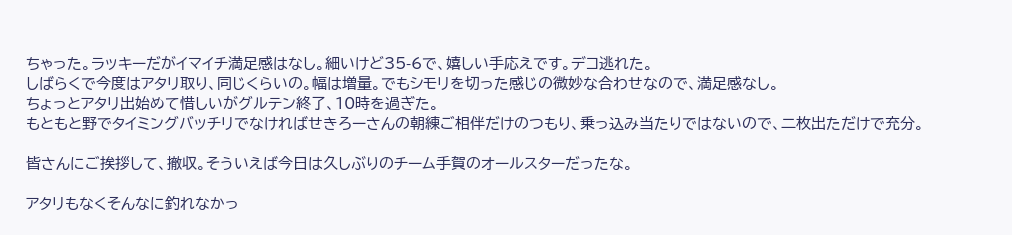ちゃった。ラッキーだがイマイチ満足感はなし。細いけど35-6で、嬉しい手応えです。デコ逃れた。
しばらくで今度はアタリ取り、同じくらいの。幅は増量。でもシモリを切った感じの微妙な合わせなので、満足感なし。
ちょっとアタリ出始めて惜しいがグルテン終了、10時を過ぎた。
もともと野でタイミングバッチリでなければせきろーさんの朝練ご相伴だけのつもり、乗っ込み当たりではないので、二枚出ただけで充分。

皆さんにご挨拶して、撤収。そういえば今日は久しぶりのチーム手賀のオールスターだったな。

アタリもなくそんなに釣れなかっ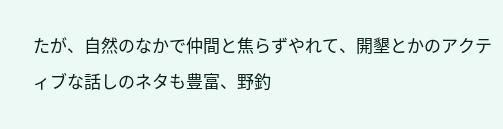たが、自然のなかで仲間と焦らずやれて、開墾とかのアクティブな話しのネタも豊富、野釣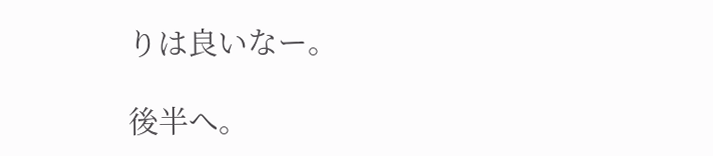りは良いなー。

後半へ。